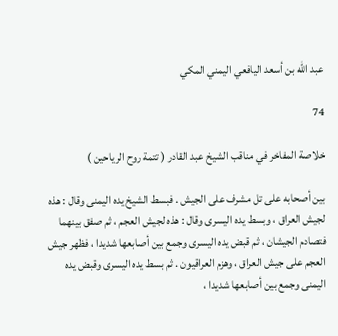عبد الله بن أسعد اليافعي اليمني المكي

74

خلاصة المفاخر في مناقب الشيخ عبد القادر ( تتمة روح الرياحين )

بين أصحابه على تل مشرف على الجيش . فبسط الشيخ يده اليمنى وقال : هذه لجيش العراق ، وبسط يده اليسرى وقال : هذه لجيش العجم ، ثم صفق بينهما فتصادم الجيشان ، ثم قبض يده اليسرى وجمع بين أصابعها شديدا ، فظهر جيش العجم على جيش العراق ، وهزم العراقيون . ثم بسط يده اليسرى وقبض يده اليمنى وجمع بين أصابعها شديدا ،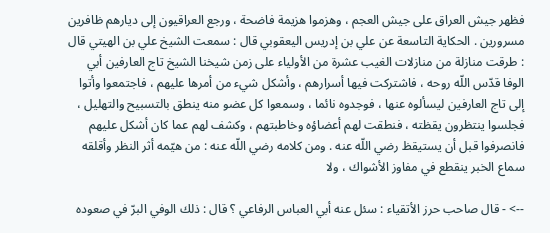فظهر جيش العراق على جيش العجم ، وهزموا هزيمة فاضحة ، ورجع العراقيون إلى ديارهم ظافرين مسرورين . الحكاية التاسعة عن علي بن إدريس اليعقوبي قال : سمعت الشيخ علي بن الهيتي قال : طرقت منازلة من منازلات الغيب عشرة من الأولياء على زمن شيخنا الشيخ تاج العارفين أبي الوفا قدّس اللّه روحه ، فاشتركت فيها أسرارهم ، وأشكل شيء من أمرها عليهم ، فاجتمعوا وأتوا إلى تاج العارفين ليسألوه عنها ، فوجدوه نائما ، وسمعوا كل عضو منه ينطق بالتسبيح والتهليل ، فجلسوا ينتظرون يقظته ، فنطقت لهم أعضاؤه وخاطبتهم ، وكشف لهم عما كان أشكل عليهم فانصرفوا قبل أن يستيقظ رضي اللّه عنه . ومن كلامه رضي اللّه عنه : من هيّمه أثر النظر وأقلقه سماع الخبر ينقطع في مفاوز الأشواك ، ولا

--> - قال صاحب حرز الأتقياء : سئل عنه أبي العباس الرفاعي ؟ قال : ذلك الوفي البرّ في صعوده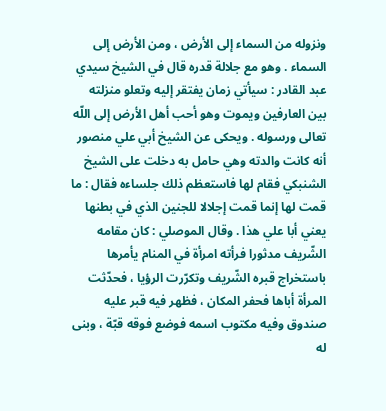ونزوله من السماء إلى الأرض ، ومن الأرض إلى السماء . وهو مع جلالة قدره قال في الشيخ سيدي عبد القادر : سيأتي زمان يفتقر إليه وتعلو منزلته بين العارفين ويموت وهو أحب أهل الأرض إلى اللّه تعالى ورسوله . ويحكى عن الشيخ أبي علي منصور أنه كانت والدته وهي حامل به دخلت على الشيخ الشنبكي فقام لها فاستعظم ذلك جلساءه فقال : ما قمت لها إنما قمت إجلالا للجنين الذي في بطنها يعني أبا علي هذا . وقال الموصلي : كان مقامه الشّريف مدثورا فرأته امرأة في المنام يأمرها باستخراج قبره الشّريف وتكرّرت الرؤيا ، فحدّثت المرأة أباها فحفر المكان ، فظهر فيه قبر عليه صندوق وفيه مكتوب اسمه فوضع فوقه قبّة ، وبنى له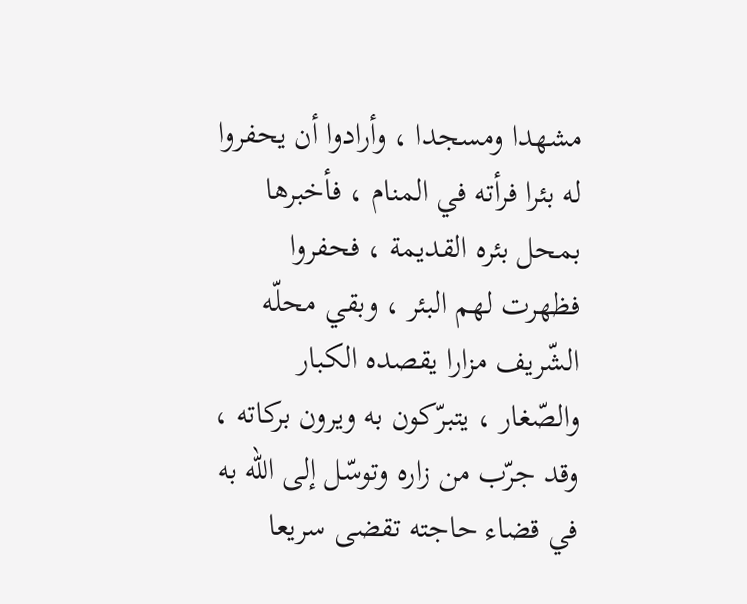مشهدا ومسجدا ، وأرادوا أن يحفروا له بئرا فرأته في المنام ، فأخبرها بمحل بئره القديمة ، فحفروا فظهرت لهم البئر ، وبقي محلّه الشّريف مزارا يقصده الكبار والصّغار ، يتبرّكون به ويرون بركاته ، وقد جرّب من زاره وتوسّل إلى اللّه به في قضاء حاجته تقضى سريعا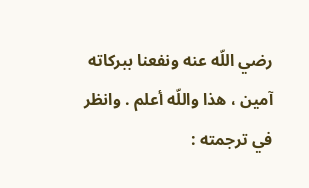رضي اللّه عنه ونفعنا ببركاته آمين ، هذا واللّه أعلم . وانظر في ترجمته :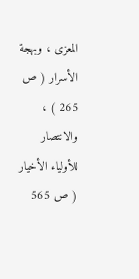المعزى ، وبهجة الأسرار ( ص 265 ) ، والانتصار للأولياء الأخيار ( ص 565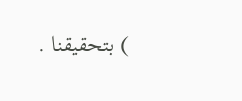) بتحقيقنا .